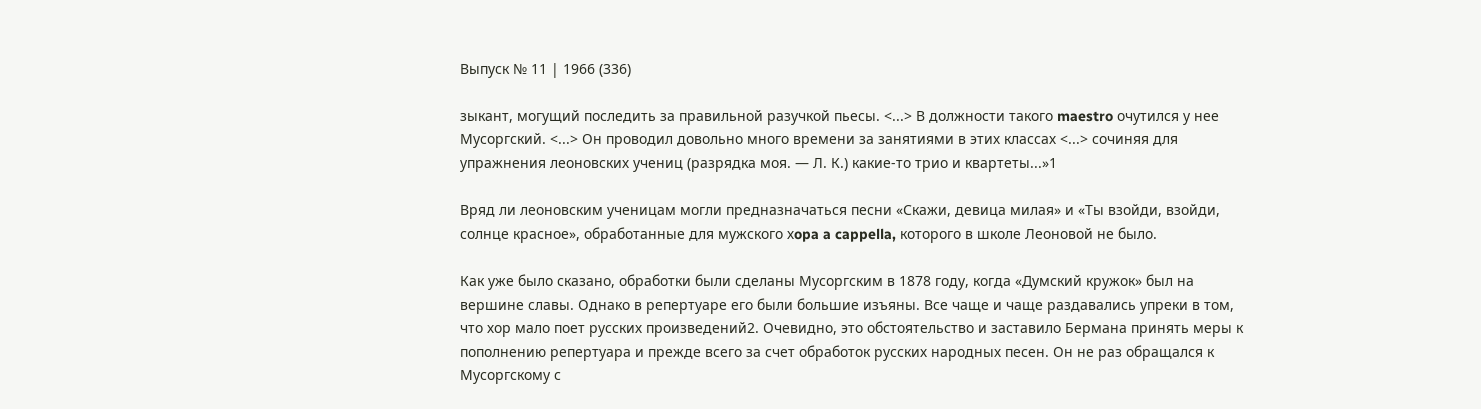Выпуск № 11 | 1966 (336)

зыкант, могущий последить за правильной разучкой пьесы. <...> В должности такого maestro очутился у нее Мусоргский. <...> Он проводил довольно много времени за занятиями в этих классах <...> сочиняя для упражнения леоновских учениц (разрядка моя. — Л. К.) какие-то трио и квартеты...»1

Вряд ли леоновским ученицам могли предназначаться песни «Скажи, девица милая» и «Ты взойди, взойди, солнце красное», обработанные для мужского хopa a cappella, которого в школе Леоновой не было.

Как уже было сказано, обработки были сделаны Мусоргским в 1878 году, когда «Думский кружок» был на вершине славы. Однако в репертуаре его были большие изъяны. Все чаще и чаще раздавались упреки в том, что хор мало поет русских произведений2. Очевидно, это обстоятельство и заставило Бермана принять меры к пополнению репертуара и прежде всего за счет обработок русских народных песен. Он не раз обращался к Мусоргскому с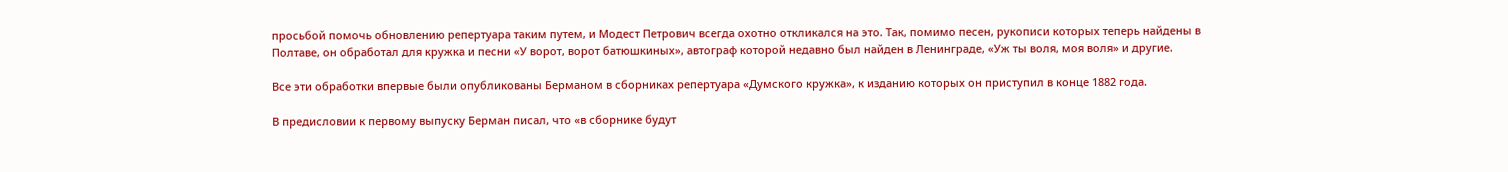просьбой помочь обновлению репертуара таким путем, и Модест Петрович всегда охотно откликался на это. Так, помимо песен, рукописи которых теперь найдены в Полтаве, он обработал для кружка и песни «У ворот, ворот батюшкиных», автограф которой недавно был найден в Ленинграде, «Уж ты воля, моя воля» и другие.

Все эти обработки впервые были опубликованы Берманом в сборниках репертуара «Думского кружка», к изданию которых он приступил в конце 1882 года.

В предисловии к первому выпуску Берман писал, что «в сборнике будут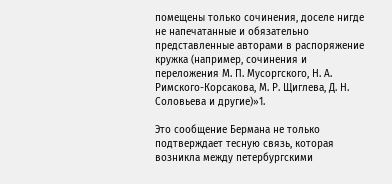помещены только сочинения, доселе нигде не напечатанные и обязательно представленные авторами в распоряжение кружка (например, сочинения и переложения М. П. Мусоргского, Н. А. Римского-Корсакова, М. Р. Щиглева, Д. Н. Соловьева и другие)»1.

Это сообщение Бермана не только подтверждает тесную связь, которая возникла между петербургскими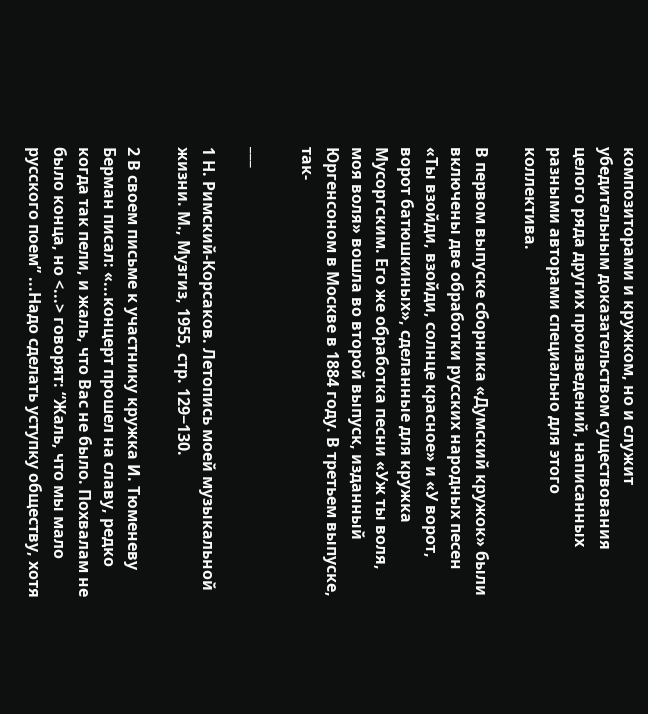композиторами и кружком, но и служит убедительным доказательством существования целого ряда других произведений, написанных разными авторами специально для этого коллектива.

В первом выпуске сборника «Думский кружок» были включены две обработки русских народных песен «Ты взойди, взойди, солнце красное» и «У ворот, ворот батюшкиных», сделанные для кружка Мусоргским. Его же обработка песни «Уж ты воля, моя воля» вошла во второй выпуск, изданный Юргенсоном в Москве в 1884 году. В третьем выпуске, так-

___

1 Н. Римский-Корсаков. Летопись моей музыкальной жизни. М., Музгиз, 1955, стр. 129−130.

2 В своем письме к участнику кружка И. Тюменеву Берман писал: «...концерт прошел на славу, редко когда так пели, и жаль, что Вас не было. Похвалам не было конца, но <...> говорят: “Жаль, что мы мало русского поем” ...Надо сделать уступку обществу, хотя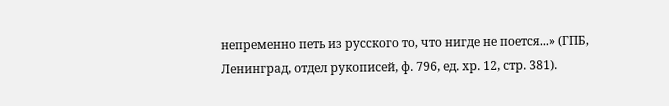непременно петь из русского то, что нигде не поется...» (ГПБ, Ленинград, отдел рукописей, ф. 796, ед. хр. 12, стр. 381).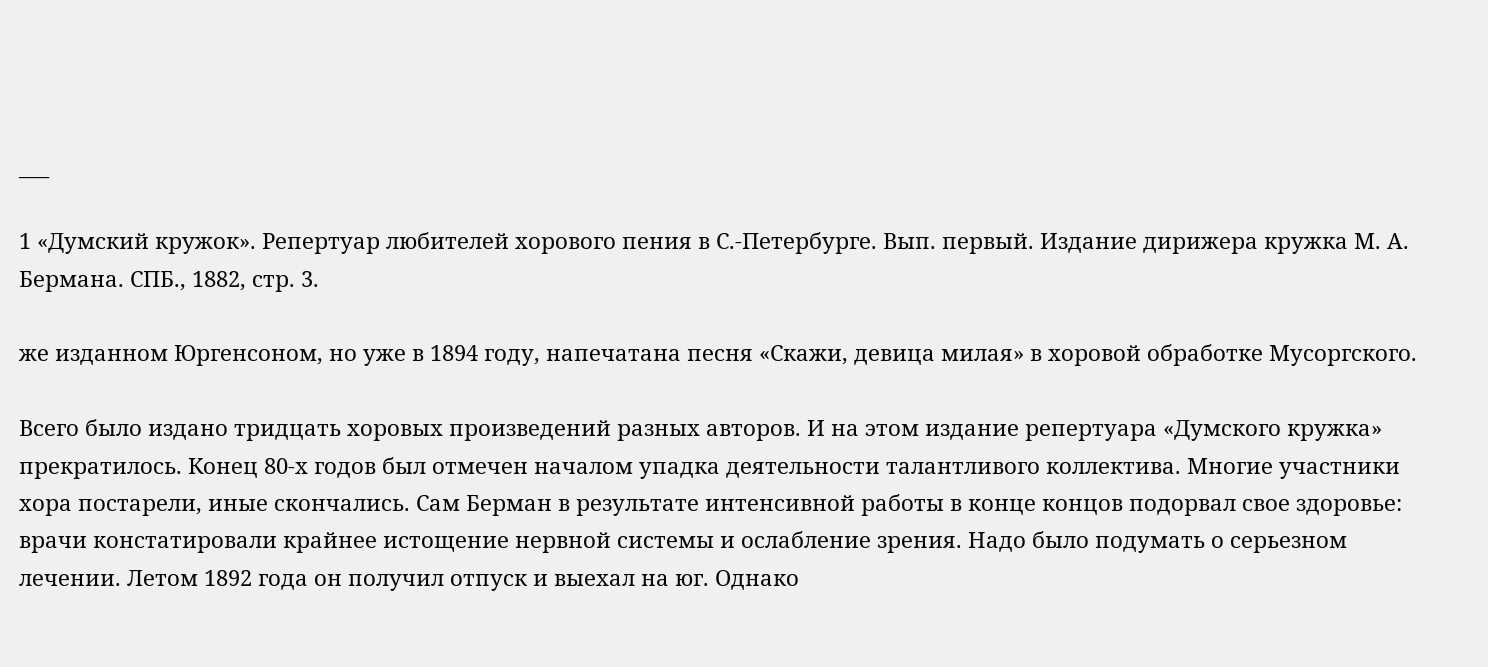___

1 «Думский кружок». Репертуар любителей хорового пения в С.-Петербурге. Вып. первый. Издание дирижера кружка М. А. Бермана. СПБ., 1882, стр. 3.

же изданном Юргенсоном, но уже в 1894 году, напечатана песня «Скажи, девица милая» в хоровой обработке Мусоргского.

Всего было издано тридцать хоровых произведений разных авторов. И на этом издание репертуара «Думского кружка» прекратилось. Конец 80-х годов был отмечен началом упадка деятельности талантливого коллектива. Многие участники хора постарели, иные скончались. Сам Берман в результате интенсивной работы в конце концов подорвал свое здоровье: врачи констатировали крайнее истощение нервной системы и ослабление зрения. Надо было подумать о серьезном лечении. Летом 1892 года он получил отпуск и выехал на юг. Однако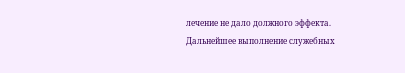лечение не дало должного эффекта. Дальнейшее выполнение служебных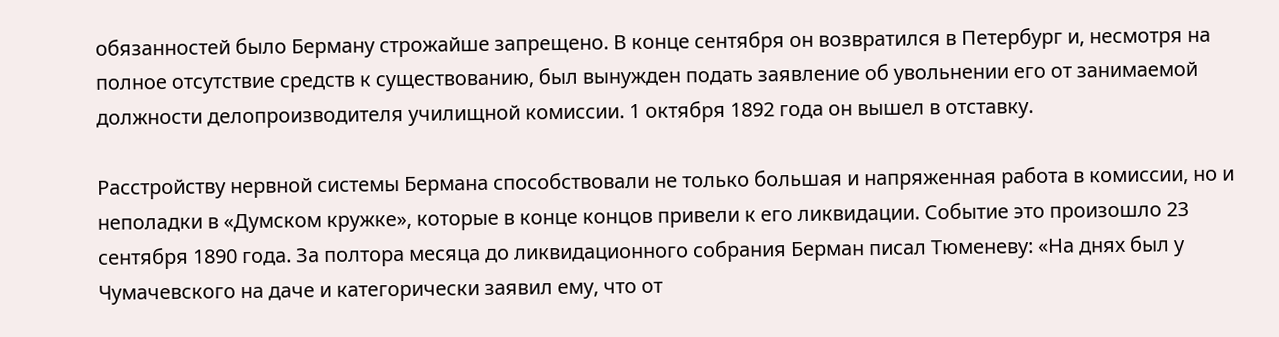обязанностей было Берману строжайше запрещено. В конце сентября он возвратился в Петербург и, несмотря на полное отсутствие средств к существованию, был вынужден подать заявление об увольнении его от занимаемой должности делопроизводителя училищной комиссии. 1 октября 1892 года он вышел в отставку.

Расстройству нервной системы Бермана способствовали не только большая и напряженная работа в комиссии, но и неполадки в «Думском кружке», которые в конце концов привели к его ликвидации. Событие это произошло 23 сентября 1890 года. За полтора месяца до ликвидационного собрания Берман писал Тюменеву: «На днях был у Чумачевского на даче и категорически заявил ему, что от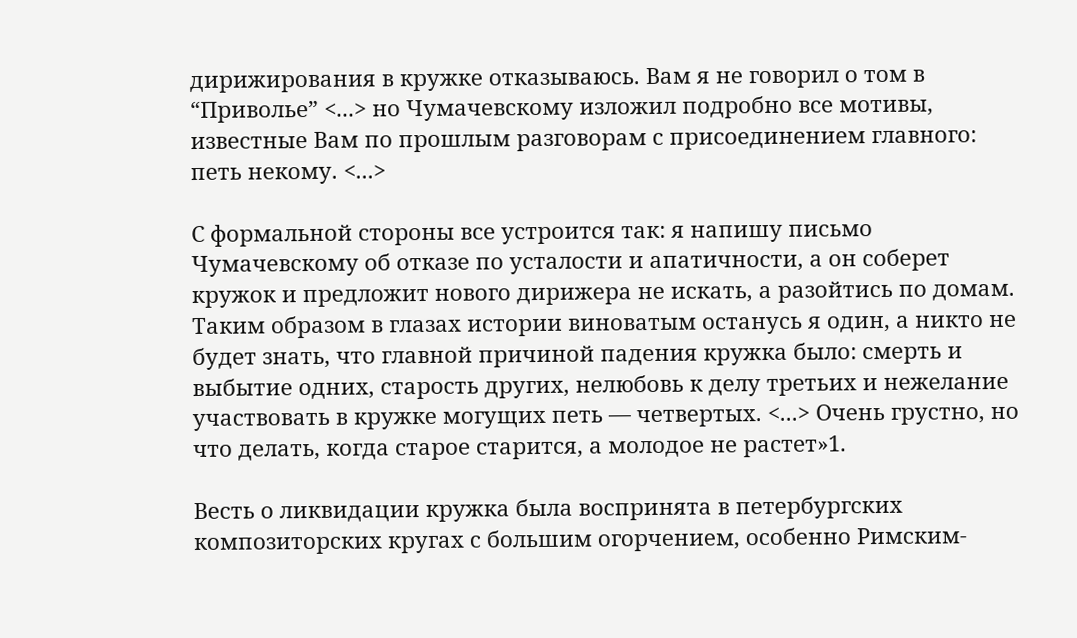дирижирования в кружке отказываюсь. Вам я не говорил о том в “Приволье” <...> но Чумачевскому изложил подробно все мотивы, известные Вам по прошлым разговорам с присоединением главного: петь некому. <...>

С формальной стороны все устроится так: я напишу письмо Чумачевскому об отказе по усталости и апатичности, а он соберет кружок и предложит нового дирижера не искать, а разойтись по домам. Таким образом в глазах истории виноватым останусь я один, а никто не будет знать, что главной причиной падения кружка было: смерть и выбытие одних, старость других, нелюбовь к делу третьих и нежелание участвовать в кружке могущих петь — четвертых. <...> Очень грустно, но что делать, когда старое старится, а молодое не растет»1.

Весть о ликвидации кружка была воспринята в петербургских композиторских кругах с большим огорчением, особенно Римским-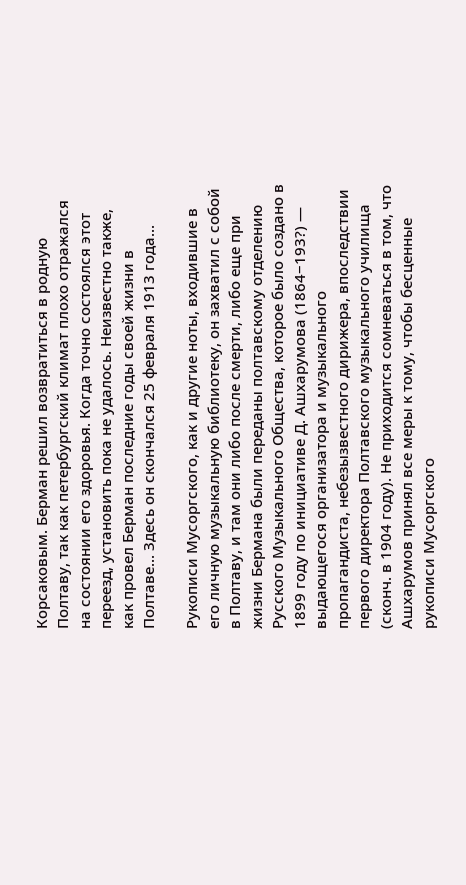Корсаковым. Берман решил возвратиться в родную Полтаву, так как петербургский климат плохо отражался на состоянии его здоровья. Когда точно состоялся этот переезд, установить пока не удалось. Неизвестно также, как провел Берман последние годы своей жизни в Полтаве... Здесь он скончался 25 февраля 1913 года...

Рукописи Мусоргского, как и другие ноты, входившие в его личную музыкальную библиотеку, он захватил с собой в Полтаву, и там они либо после смерти, либо еще при жизни Бермана были переданы полтавскому отделению Русского Музыкального Общества, которое было создано в 1899 году по инициативе Д. Ашхарумова (1864−193?) — выдающегося организатора и музыкального пропагандиста, небезызвестного дирижера, впоследствии первого директора Полтавского музыкального училища (сконч. в 1904 году). Не приходится сомневаться в том, что Ашхарумов принял все меры к тому, чтобы бесценные рукописи Мусоргского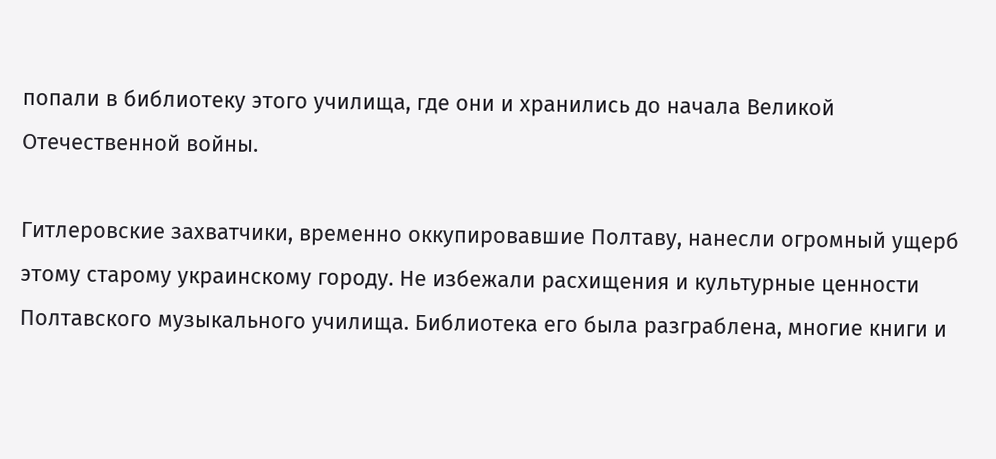попали в библиотеку этого училища, где они и хранились до начала Великой Отечественной войны.

Гитлеровские захватчики, временно оккупировавшие Полтаву, нанесли огромный ущерб этому старому украинскому городу. Не избежали расхищения и культурные ценности Полтавского музыкального училища. Библиотека его была разграблена, многие книги и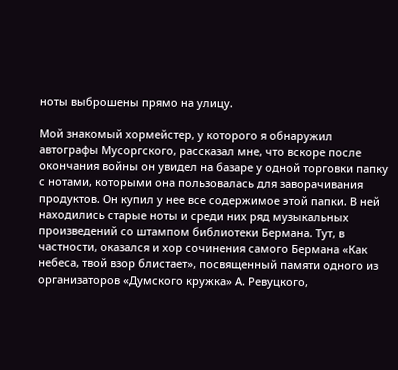ноты выброшены прямо на улицу.

Мой знакомый хормейстер, у которого я обнаружил автографы Мусоргского, рассказал мне, что вскоре после окончания войны он увидел на базаре у одной торговки папку с нотами, которыми она пользовалась для заворачивания продуктов. Он купил у нее все содержимое этой папки. В ней находились старые ноты и среди них ряд музыкальных произведений со штампом библиотеки Бермана. Тут, в частности, оказался и хор сочинения самого Бермана «Как небеса, твой взор блистает», посвященный памяти одного из организаторов «Думского кружка» А. Ревуцкого,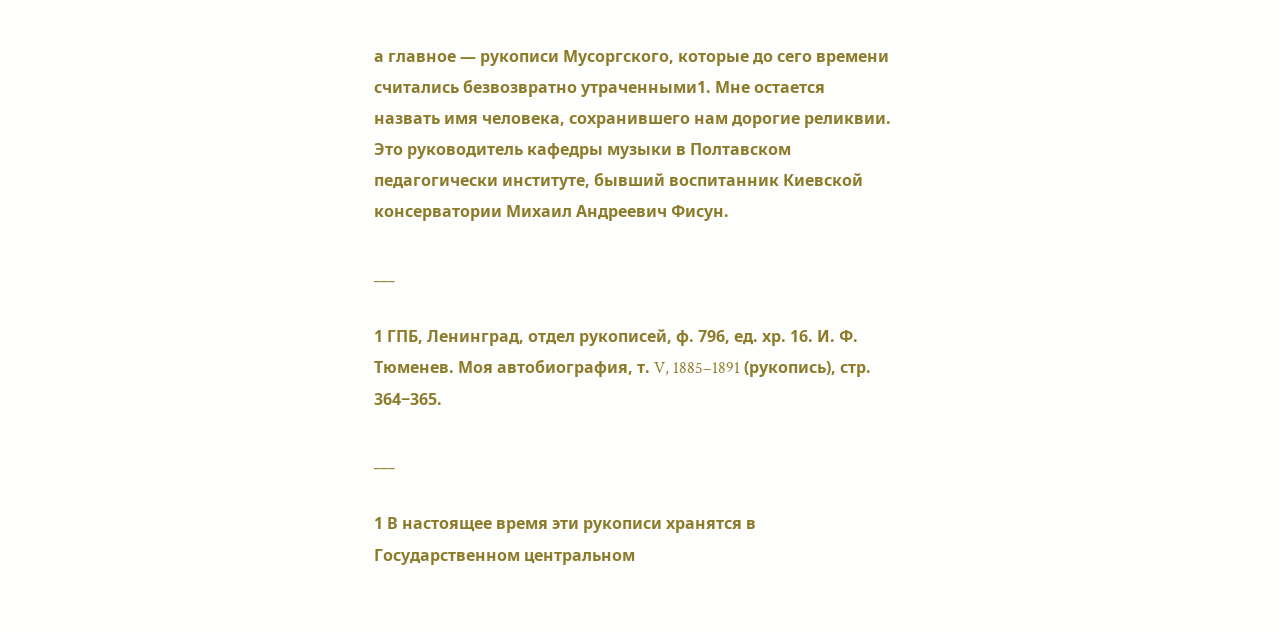а главное — рукописи Мусоргского, которые до сего времени считались безвозвратно утраченными1. Мне остается назвать имя человека, сохранившего нам дорогие реликвии. Это руководитель кафедры музыки в Полтавском педагогически институте, бывший воспитанник Киевской консерватории Михаил Андреевич Фисун.

___

1 ГПБ, Ленинград, отдел рукописей, ф. 796, ед. хр. 16. И. Ф. Тюменев. Моя автобиография, т. V, 1885−1891 (рукопись), стр. 364−365.

___

1 В настоящее время эти рукописи хранятся в Государственном центральном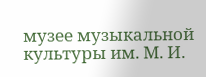музее музыкальной культуры им. М. И.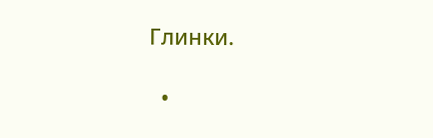Глинки.

  •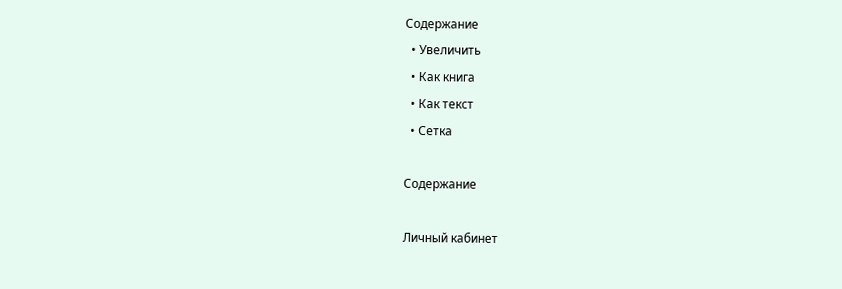Содержание
  • Увеличить
  • Как книга
  • Как текст
  • Сетка

Содержание

Личный кабинет